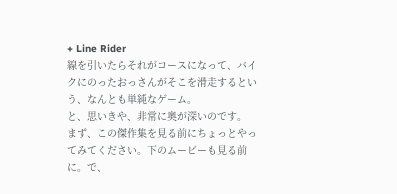+ Line Rider
線を引いたらそれがコースになって、バイクにのったおっさんがそこを滑走するという、なんとも単純なゲーム。
と、思いきや、非常に奥が深いのです。
まず、この傑作集を見る前にちょっとやってみてください。下のムービーも見る前に。で、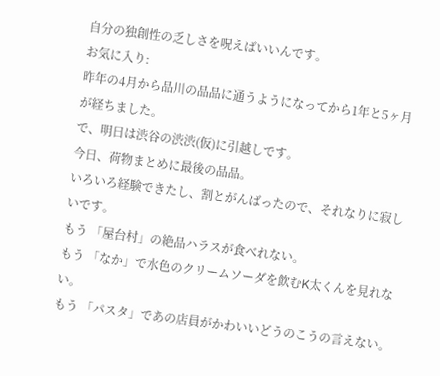自分の独創性の乏しさを呪えばいいんです。
お気に入り:
昨年の4月から品川の品品に通うようになってから1年と5ヶ月が経ちました。
で、明日は渋谷の渋渋(仮)に引越しです。
今日、荷物まとめに最後の品品。
いろいろ経験できたし、割とがんばったので、それなりに寂しいです。
もう 「屋台村」の絶品ハラスが食べれない。
もう 「なか」で水色のクリームソーダを飲むK太くんを見れない。
もう 「パスタ」であの店員がかわいいどうのこうの言えない。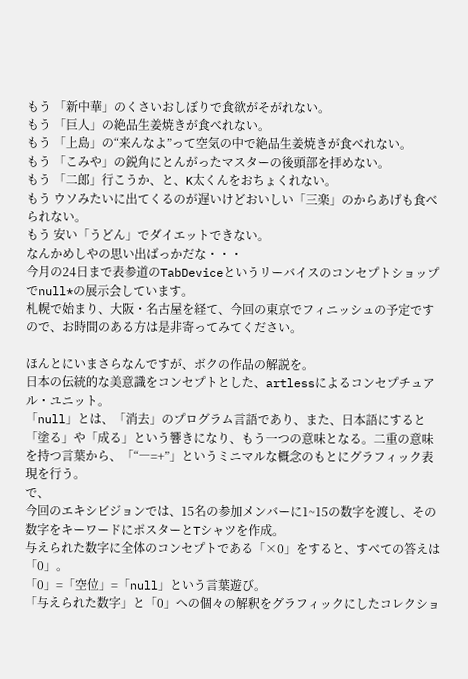もう 「新中華」のくさいおしぼりで食欲がそがれない。
もう 「巨人」の絶品生姜焼きが食べれない。
もう 「上島」の“来んなよ”って空気の中で絶品生姜焼きが食べれない。
もう 「こみや」の鋭角にとんがったマスターの後頭部を拝めない。
もう 「二郎」行こうか、と、K太くんをおちょくれない。
もう ウソみたいに出てくるのが遅いけどおいしい「三楽」のからあげも食べられない。
もう 安い「うどん」でダイエットできない。
なんかめしやの思い出ばっかだな・・・
今月の24日まで表参道のTabDeviceというリーバイスのコンセプトショップでnull*の展示会しています。
札幌で始まり、大阪・名古屋を経て、今回の東京でフィニッシュの予定ですので、お時間のある方は是非寄ってみてください。

ほんとにいまさらなんですが、ボクの作品の解説を。
日本の伝統的な美意識をコンセプトとした、artlessによるコンセプチュアル・ユニット。
「null」とは、「消去」のプログラム言語であり、また、日本語にすると「塗る」や「成る」という響きになり、もう一つの意味となる。二重の意味を持つ言葉から、「“―=+”」というミニマルな概念のもとにグラフィック表現を行う。
で、
今回のエキシビジョンでは、15名の参加メンバーに1~15の数字を渡し、その数字をキーワードにポスターとTシャツを作成。
与えられた数字に全体のコンセプトである「×0」をすると、すべての答えは「0」。
「0」=「空位」=「null」という言葉遊び。
「与えられた数字」と「0」への個々の解釈をグラフィックにしたコレクショ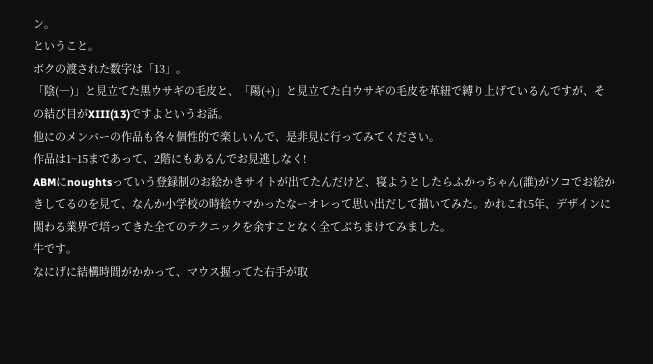ン。
ということ。
ボクの渡された数字は「13」。
「陰(―)」と見立てた黒ウサギの毛皮と、「陽(+)」と見立てた白ウサギの毛皮を革紐で縛り上げているんですが、その結び目がXIII(13)ですよというお話。
他にのメンバーの作品も各々個性的で楽しいんで、是非見に行ってみてください。
作品は1~15まであって、2階にもあるんでお見逃しなく!
ABMにnoughtsっていう登録制のお絵かきサイトが出てたんだけど、寝ようとしたらふかっちゃん(誰)がソコでお絵かきしてるのを見て、なんか小学校の時絵ウマかったなーオレって思い出だして描いてみた。かれこれ5年、デザインに関わる業界で培ってきた全てのテクニックを余すことなく全てぶちまけてみました。
牛です。
なにげに結構時間がかかって、マウス握ってた右手が取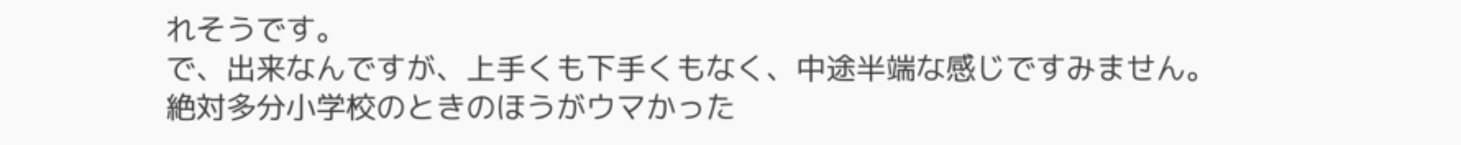れそうです。
で、出来なんですが、上手くも下手くもなく、中途半端な感じですみません。
絶対多分小学校のときのほうがウマかった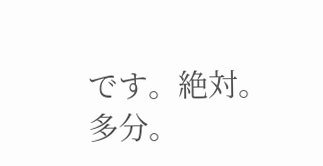です。絶対。多分。